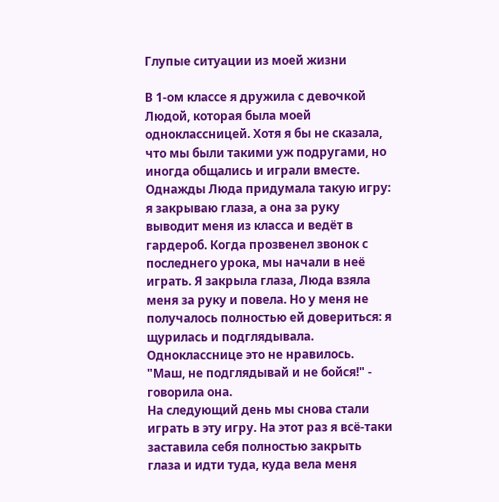Глупые ситуации из моей жизни

В 1-ом классе я дружила с девочкой Людой, которая была моей одноклассницей. Хотя я бы не сказала, что мы были такими уж подругами, но иногда общались и играли вместе. Однажды Люда придумала такую игру: я закрываю глаза, а она за руку выводит меня из класса и ведёт в гардероб. Когда прозвенел звонок с последнего урока, мы начали в неё играть. Я закрыла глаза, Люда взяла меня за руку и повела. Но у меня не получалось полностью ей довериться: я щурилась и подглядывала. Однокласснице это не нравилось. "Маш, не подглядывай и не бойся!" - говорила она.
На следующий день мы снова стали играть в эту игру. На этот раз я всё-таки заставила себя полностью закрыть глаза и идти туда, куда вела меня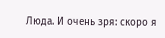Люда. И очень зря: скоро я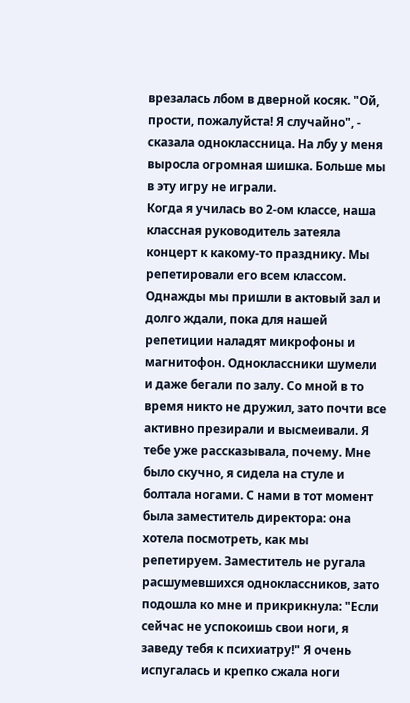врезалась лбом в дверной косяк. "Ой, прости, пожалуйста! Я случайно", - сказала одноклассница. На лбу у меня выросла огромная шишка. Больше мы в эту игру не играли.
Когда я училась во 2-ом классе, наша классная руководитель затеяла концерт к какому-то празднику. Мы репетировали его всем классом. Однажды мы пришли в актовый зал и долго ждали, пока для нашей репетиции наладят микрофоны и магнитофон. Одноклассники шумели и даже бегали по залу. Со мной в то время никто не дружил, зато почти все активно презирали и высмеивали. Я тебе уже рассказывала, почему. Мне было скучно, я сидела на стуле и болтала ногами. С нами в тот момент была заместитель директора: она хотела посмотреть, как мы репетируем. Заместитель не ругала расшумевшихся одноклассников, зато подошла ко мне и прикрикнула: "Если сейчас не успокоишь свои ноги, я заведу тебя к психиатру!" Я очень испугалась и крепко сжала ноги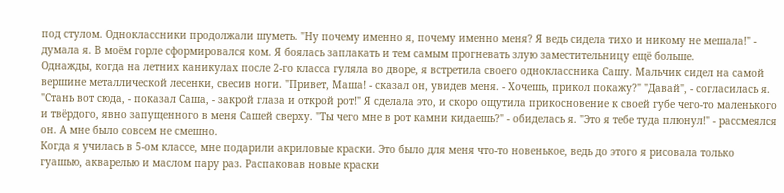под стулом. Одноклассники продолжали шуметь. "Ну почему именно я, почему именно меня? Я ведь сидела тихо и никому не мешала!" - думала я. В моём горле сформировался ком. Я боялась заплакать и тем самым прогневать злую заместительницу ещё больше.
Однажды, когда на летних каникулах после 2-го класса гуляла во дворе, я встретила своего одноклассника Сашу. Мальчик сидел на самой вершине металлической лесенки, свесив ноги. "Привет, Маша! - сказал он, увидев меня. - Хочешь, прикол покажу?" "Давай", - согласилась я. "Стань вот сюда, - показал Саша, - закрой глаза и открой рот!" Я сделала это, и скоро ощутила прикосновение к своей губе чего-то маленького и твёрдого, явно запущенного в меня Сашей сверху. "Ты чего мне в рот камни кидаешь?" - обиделась я. "Это я тебе туда плюнул!" - рассмеялся он. А мне было совсем не смешно.
Когда я училась в 5-ом классе, мне подарили акриловые краски. Это было для меня что-то новенькое, ведь до этого я рисовала только гуашью, акварелью и маслом пару раз. Распаковав новые краски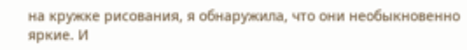на кружке рисования, я обнаружила, что они необыкновенно яркие. И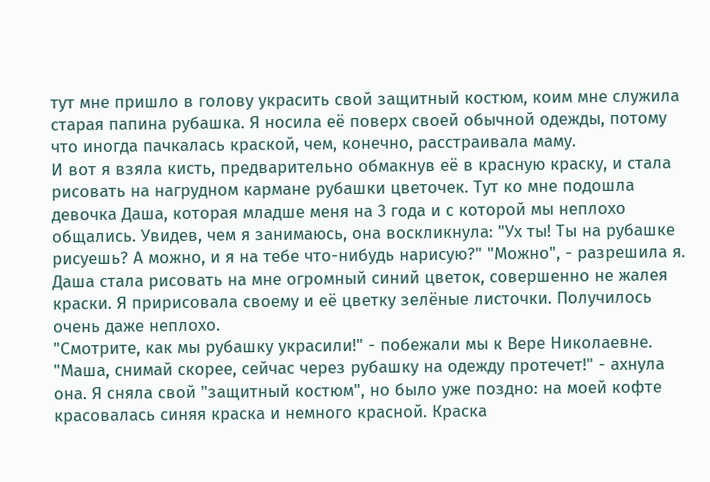тут мне пришло в голову украсить свой защитный костюм, коим мне служила старая папина рубашка. Я носила её поверх своей обычной одежды, потому что иногда пачкалась краской, чем, конечно, расстраивала маму.
И вот я взяла кисть, предварительно обмакнув её в красную краску, и стала рисовать на нагрудном кармане рубашки цветочек. Тут ко мне подошла девочка Даша, которая младше меня на 3 года и с которой мы неплохо общались. Увидев, чем я занимаюсь, она воскликнула: "Ух ты! Ты на рубашке рисуешь? А можно, и я на тебе что-нибудь нарисую?" "Можно", - разрешила я. Даша стала рисовать на мне огромный синий цветок, совершенно не жалея краски. Я пририсовала своему и её цветку зелёные листочки. Получилось очень даже неплохо.
"Смотрите, как мы рубашку украсили!" - побежали мы к Вере Николаевне. "Маша, снимай скорее, сейчас через рубашку на одежду протечет!" - ахнула она. Я сняла свой "защитный костюм", но было уже поздно: на моей кофте красовалась синяя краска и немного красной. Краска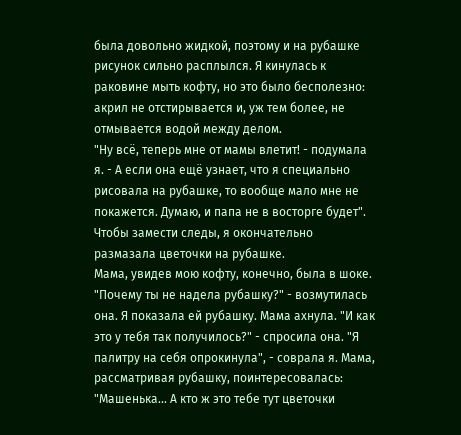была довольно жидкой, поэтому и на рубашке рисунок сильно расплылся. Я кинулась к раковине мыть кофту, но это было бесполезно: акрил не отстирывается и, уж тем более, не отмывается водой между делом.
"Ну всё, теперь мне от мамы влетит! - подумала я. - А если она ещё узнает, что я специально рисовала на рубашке, то вообще мало мне не покажется. Думаю, и папа не в восторге будет". Чтобы замести следы, я окончательно размазала цветочки на рубашке.
Мама, увидев мою кофту, конечно, была в шоке. "Почему ты не надела рубашку?" - возмутилась она. Я показала ей рубашку. Мама ахнула. "И как это у тебя так получилось?" - спросила она. "Я палитру на себя опрокинула", - соврала я. Мама, рассматривая рубашку, поинтересовалась: "Машенька... А кто ж это тебе тут цветочки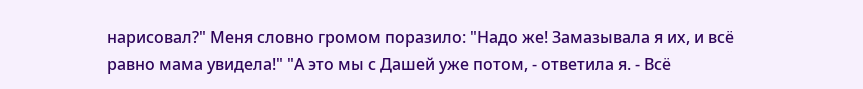нарисовал?" Меня словно громом поразило: "Надо же! Замазывала я их, и всё равно мама увидела!" "А это мы с Дашей уже потом, - ответила я. - Всё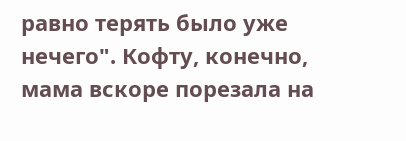равно терять было уже нечего". Кофту, конечно, мама вскоре порезала на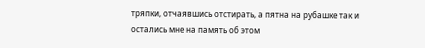тряпки, отчаявшись отстирать, а пятна на рубашке так и остались мне на память об этом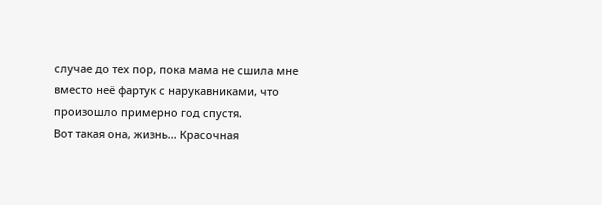случае до тех пор, пока мама не сшила мне вместо неё фартук с нарукавниками, что произошло примерно год спустя.
Вот такая она, жизнь... Красочная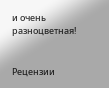и очень разноцветная!


Рецензии